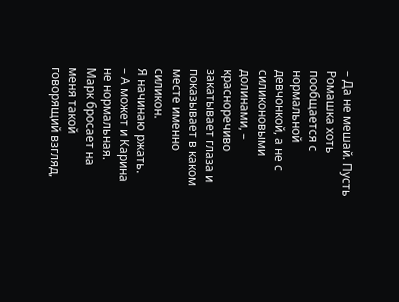– Да не мешай. Пусть Ромашка хоть пообщается с нормальной девчонкой, а не с силиконовыми долинами, – красноречиво закатывает глаза и показывает в каком месте именно силикон.
Я начинаю ржать.
– А может и Карина не нормальная.
Марк бросает на меня такой говорящий взгляд,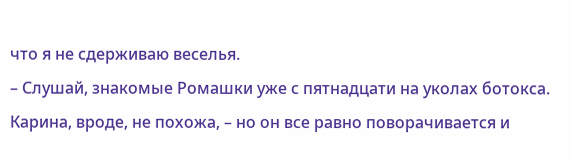что я не сдерживаю веселья.
– Слушай, знакомые Ромашки уже с пятнадцати на уколах ботокса. Карина, вроде, не похожа, – но он все равно поворачивается и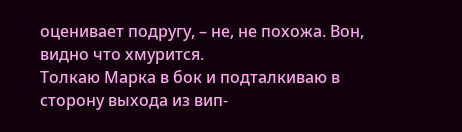оценивает подругу, – не, не похожа. Вон, видно что хмурится.
Толкаю Марка в бок и подталкиваю в сторону выхода из вип-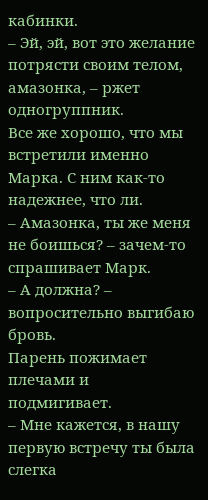кабинки.
– Эй, эй, вот это желание потрясти своим телом, амазонка, – ржет одногруппник.
Все же хорошо, что мы встретили именно Марка. С ним как-то надежнее, что ли.
– Амазонка, ты же меня не боишься? – зачем-то спрашивает Марк.
– А должна? – вопросительно выгибаю бровь.
Парень пожимает плечами и подмигивает.
– Мне кажется, в нашу первую встречу ты была слегка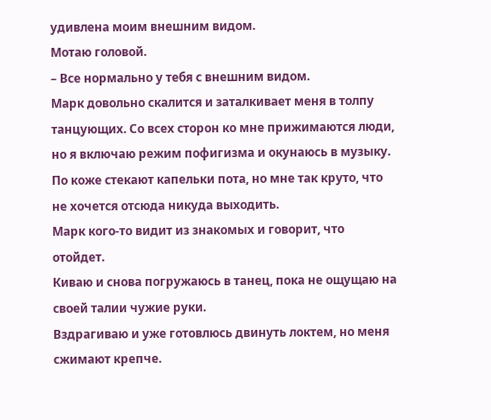удивлена моим внешним видом.
Мотаю головой.
– Все нормально у тебя с внешним видом.
Марк довольно скалится и заталкивает меня в толпу танцующих. Со всех сторон ко мне прижимаются люди, но я включаю режим пофигизма и окунаюсь в музыку. По коже стекают капельки пота, но мне так круто, что не хочется отсюда никуда выходить.
Марк кого-то видит из знакомых и говорит, что отойдет.
Киваю и снова погружаюсь в танец, пока не ощущаю на своей талии чужие руки.
Вздрагиваю и уже готовлюсь двинуть локтем, но меня сжимают крепче.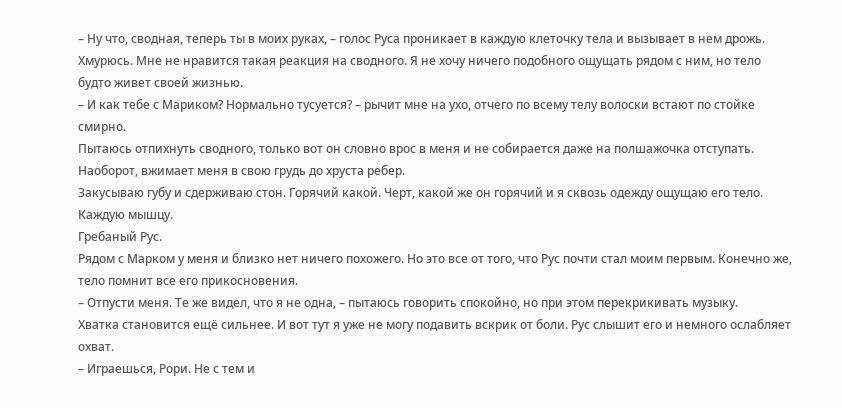– Ну что, сводная, теперь ты в моих руках, – голос Руса проникает в каждую клеточку тела и вызывает в нем дрожь.
Хмурюсь. Мне не нравится такая реакция на сводного. Я не хочу ничего подобного ощущать рядом с ним, но тело будто живет своей жизнью.
– И как тебе с Мариком? Нормально тусуется? – рычит мне на ухо, отчего по всему телу волоски встают по стойке смирно.
Пытаюсь отпихнуть сводного, только вот он словно врос в меня и не собирается даже на полшажочка отступать. Наоборот, вжимает меня в свою грудь до хруста ребер.
Закусываю губу и сдерживаю стон. Горячий какой. Черт, какой же он горячий и я сквозь одежду ощущаю его тело. Каждую мышцу.
Гребаный Рус.
Рядом с Марком у меня и близко нет ничего похожего. Но это все от того, что Рус почти стал моим первым. Конечно же, тело помнит все его прикосновения.
– Отпусти меня. Те же видел, что я не одна, – пытаюсь говорить спокойно, но при этом перекрикивать музыку.
Хватка становится ещё сильнее. И вот тут я уже не могу подавить вскрик от боли. Рус слышит его и немного ослабляет охват.
– Играешься, Рори. Не с тем и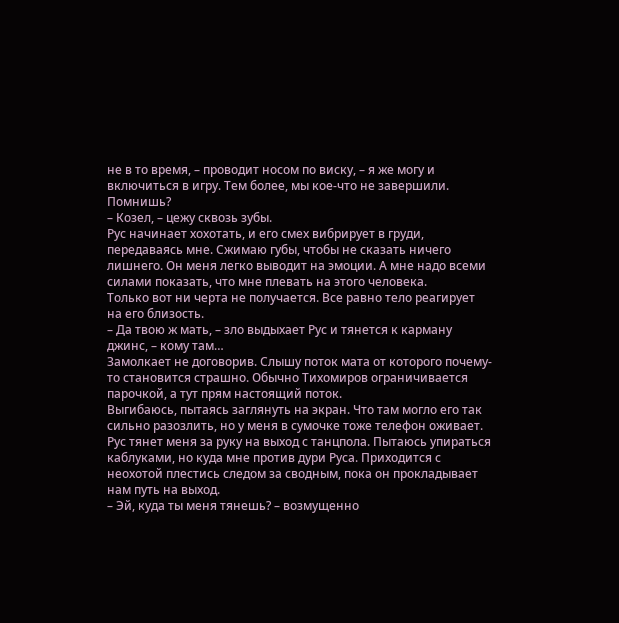не в то время, – проводит носом по виску, – я же могу и включиться в игру. Тем более, мы кое-что не завершили. Помнишь?
– Козел, – цежу сквозь зубы.
Рус начинает хохотать, и его смех вибрирует в груди, передаваясь мне. Сжимаю губы, чтобы не сказать ничего лишнего. Он меня легко выводит на эмоции. А мне надо всеми силами показать, что мне плевать на этого человека.
Только вот ни черта не получается. Все равно тело реагирует на его близость.
– Да твою ж мать, – зло выдыхает Рус и тянется к карману джинс, – кому там…
Замолкает не договорив. Слышу поток мата от которого почему-то становится страшно. Обычно Тихомиров ограничивается парочкой, а тут прям настоящий поток.
Выгибаюсь, пытаясь заглянуть на экран. Что там могло его так сильно разозлить, но у меня в сумочке тоже телефон оживает.
Рус тянет меня за руку на выход с танцпола. Пытаюсь упираться каблуками, но куда мне против дури Руса. Приходится с неохотой плестись следом за сводным, пока он прокладывает нам путь на выход.
– Эй, куда ты меня тянешь? – возмущенно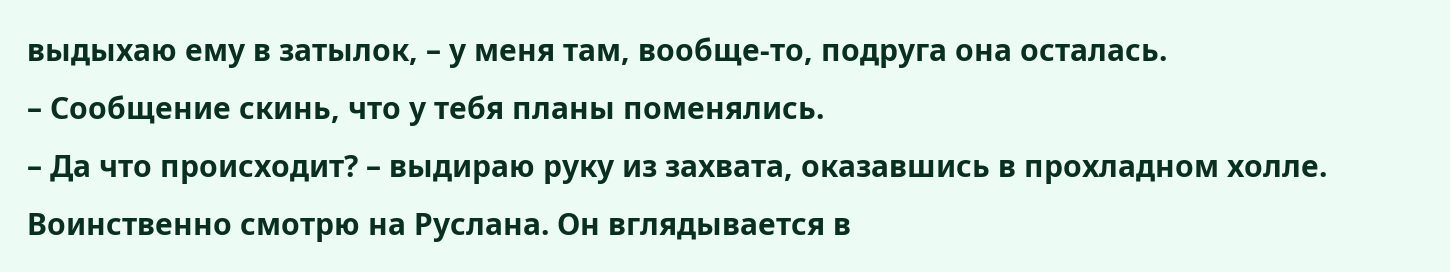выдыхаю ему в затылок, – у меня там, вообще-то, подруга она осталась.
– Сообщение скинь, что у тебя планы поменялись.
– Да что происходит? – выдираю руку из захвата, оказавшись в прохладном холле.
Воинственно смотрю на Руслана. Он вглядывается в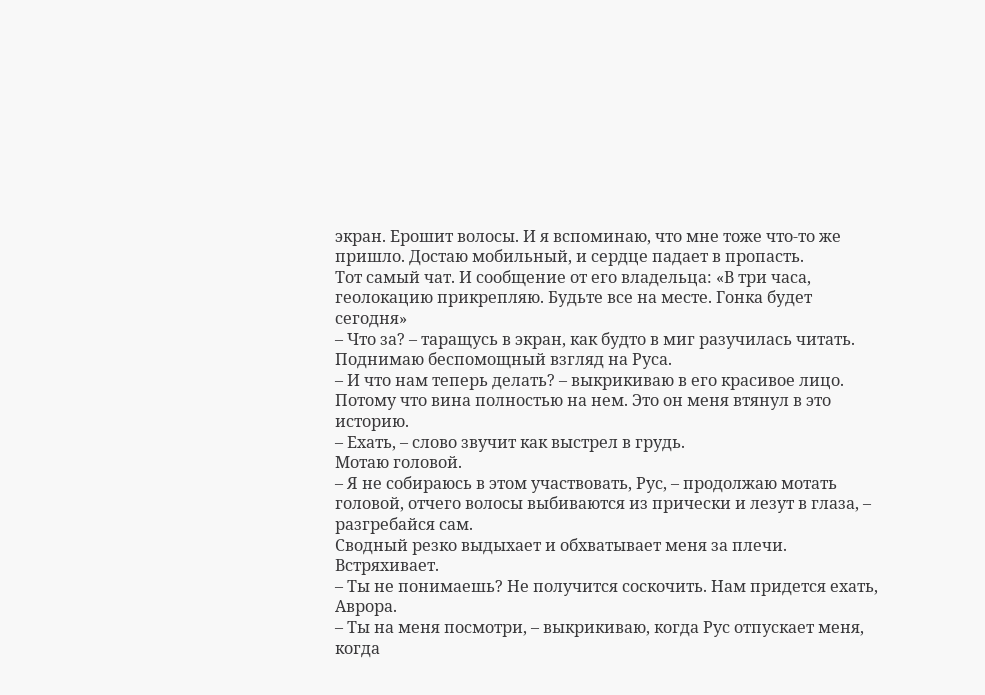экран. Ерошит волосы. И я вспоминаю, что мне тоже что-то же пришло. Достаю мобильный, и сердце падает в пропасть.
Тот самый чат. И сообщение от его владельца: «В три часа, геолокацию прикрепляю. Будьте все на месте. Гонка будет сегодня»
– Что за? – таращусь в экран, как будто в миг разучилась читать.
Поднимаю беспомощный взгляд на Руса.
– И что нам теперь делать? – выкрикиваю в его красивое лицо.
Потому что вина полностью на нем. Это он меня втянул в это историю.
– Ехать, – слово звучит как выстрел в грудь.
Мотаю головой.
– Я не собираюсь в этом участвовать, Рус, – продолжаю мотать головой, отчего волосы выбиваются из прически и лезут в глаза, – разгребайся сам.
Сводный резко выдыхает и обхватывает меня за плечи. Встряхивает.
– Ты не понимаешь? Не получится соскочить. Нам придется ехать, Аврора.
– Ты на меня посмотри, – выкрикиваю, когда Рус отпускает меня, когда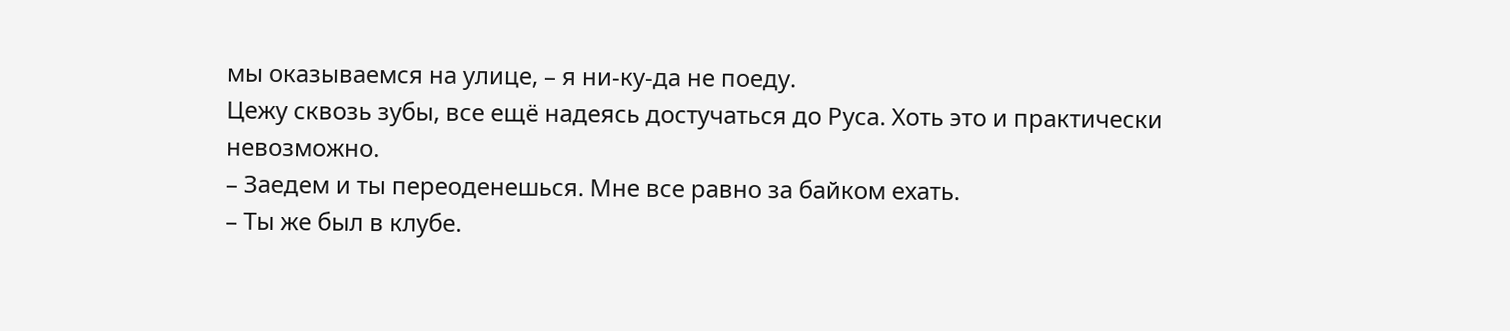мы оказываемся на улице, – я ни-ку-да не поеду.
Цежу сквозь зубы, все ещё надеясь достучаться до Руса. Хоть это и практически невозможно.
– Заедем и ты переоденешься. Мне все равно за байком ехать.
– Ты же был в клубе.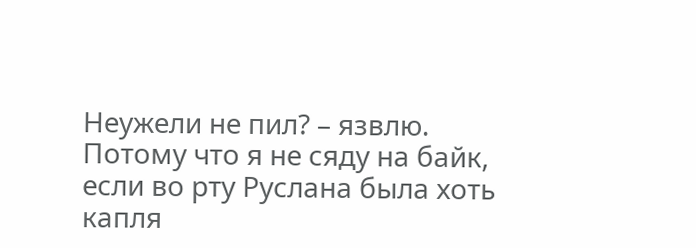Неужели не пил? – язвлю.
Потому что я не сяду на байк, если во рту Руслана была хоть капля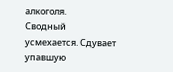алкоголя.
Сводный усмехается. Сдувает упавшую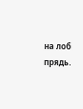на лоб прядь.